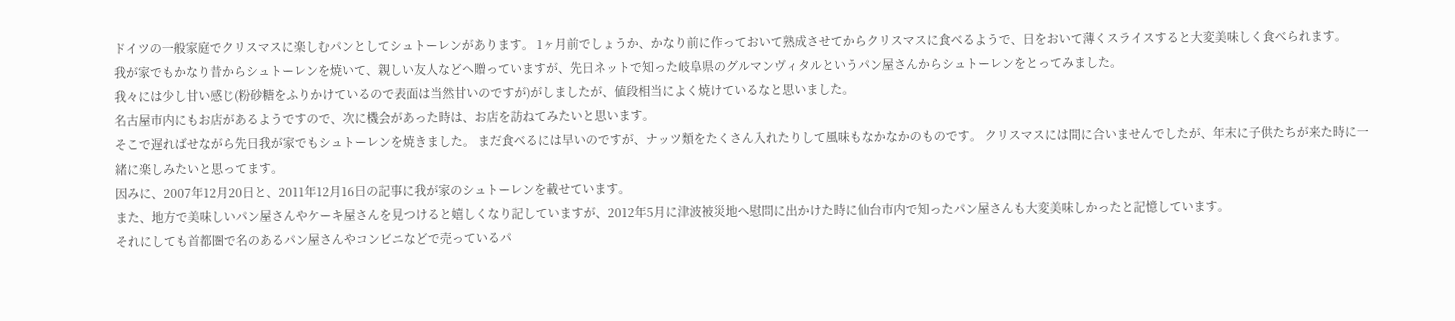ドイツの一般家庭でクリスマスに楽しむパンとしてシュトーレンがあります。 1ヶ月前でしょうか、かなり前に作っておいて熟成させてからクリスマスに食べるようで、日をおいて薄くスライスすると大変美味しく食べられます。
我が家でもかなり昔からシュトーレンを焼いて、親しい友人などへ贈っていますが、先日ネットで知った岐阜県のグルマンヴィタルというパン屋さんからシュトーレンをとってみました。
我々には少し甘い感じ(粉砂糖をふりかけているので表面は当然甘いのですが)がしましたが、値段相当によく焼けているなと思いました。
名古屋市内にもお店があるようですので、次に機会があった時は、お店を訪ねてみたいと思います。
そこで遅ればせながら先日我が家でもシュトーレンを焼きました。 まだ食べるには早いのですが、ナッツ類をたくさん入れたりして風味もなかなかのものです。 クリスマスには間に合いませんでしたが、年末に子供たちが来た時に一緒に楽しみたいと思ってます。
因みに、2007年12月20日と、2011年12月16日の記事に我が家のシュトーレンを載せています。
また、地方で美味しいパン屋さんやケーキ屋さんを見つけると嬉しくなり記していますが、2012年5月に津波被災地へ慰問に出かけた時に仙台市内で知ったパン屋さんも大変美味しかったと記憶しています。
それにしても首都圏で名のあるパン屋さんやコンビニなどで売っているパ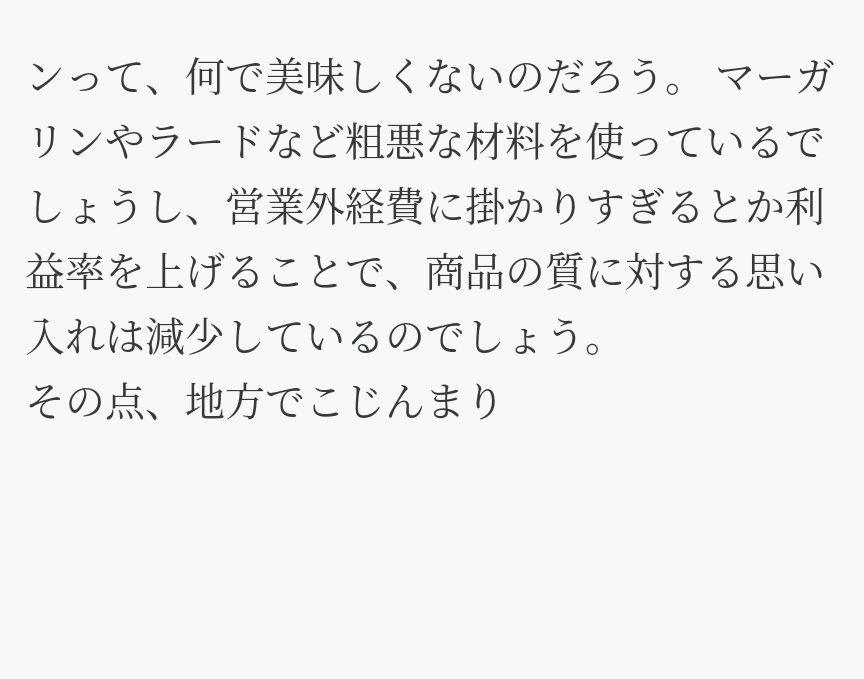ンって、何で美味しくないのだろう。 マーガリンやラードなど粗悪な材料を使っているでしょうし、営業外経費に掛かりすぎるとか利益率を上げることで、商品の質に対する思い入れは減少しているのでしょう。
その点、地方でこじんまり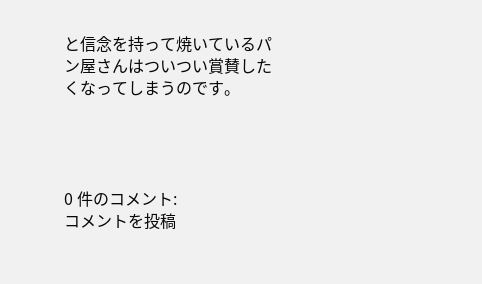と信念を持って焼いているパン屋さんはついつい賞賛したくなってしまうのです。




0 件のコメント:
コメントを投稿